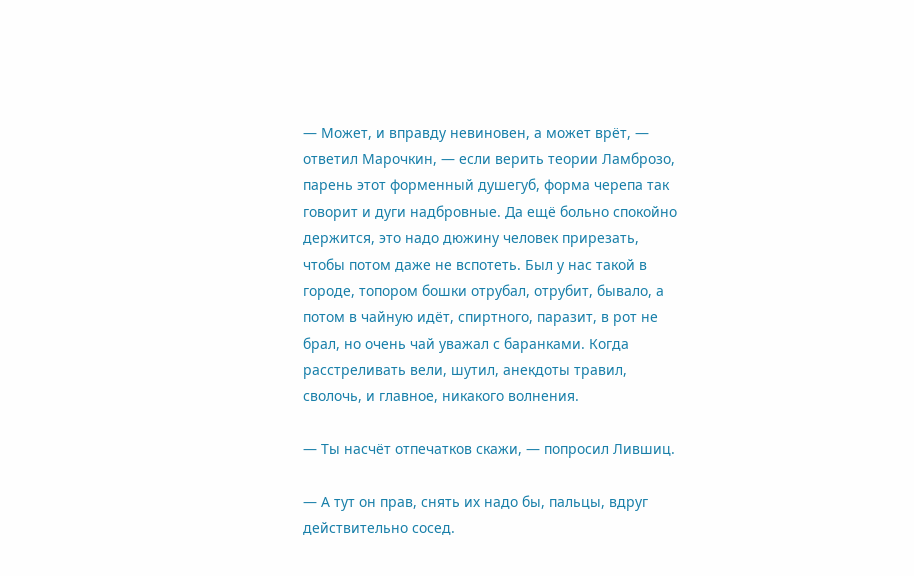— Может, и вправду невиновен, а может врёт, — ответил Марочкин, — если верить теории Ламброзо, парень этот форменный душегуб, форма черепа так говорит и дуги надбровные. Да ещё больно спокойно держится, это надо дюжину человек прирезать, чтобы потом даже не вспотеть. Был у нас такой в городе, топором бошки отрубал, отрубит, бывало, а потом в чайную идёт, спиртного, паразит, в рот не брал, но очень чай уважал с баранками. Когда расстреливать вели, шутил, анекдоты травил, сволочь, и главное, никакого волнения.

— Ты насчёт отпечатков скажи, — попросил Лившиц.

— А тут он прав, снять их надо бы, пальцы, вдруг действительно сосед.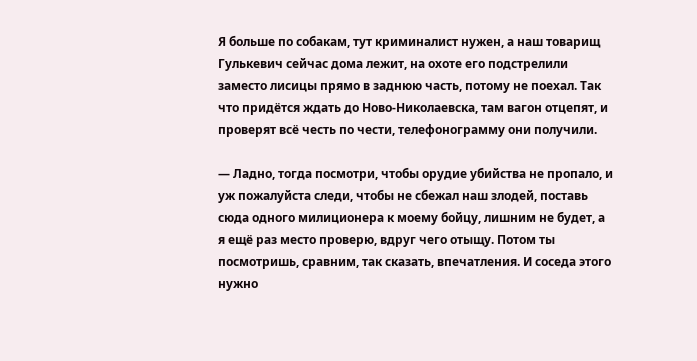Я больше по собакам, тут криминалист нужен, а наш товарищ Гулькевич сейчас дома лежит, на охоте его подстрелили заместо лисицы прямо в заднюю часть, потому не поехал. Так что придётся ждать до Ново-Николаевска, там вагон отцепят, и проверят всё честь по чести, телефонограмму они получили.

— Ладно, тогда посмотри, чтобы орудие убийства не пропало, и уж пожалуйста следи, чтобы не сбежал наш злодей, поставь сюда одного милиционера к моему бойцу, лишним не будет, а я ещё раз место проверю, вдруг чего отыщу. Потом ты посмотришь, сравним, так сказать, впечатления. И соседа этого нужно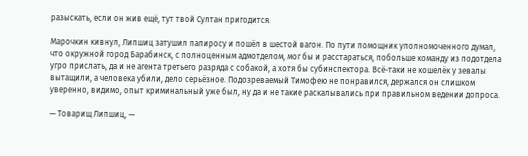разыскать, если он жив ещё, тут твой Султан пригодится.

Марочкин кивнул, Липшиц затушил папиросу и пошёл в шестой вагон. По пути помощник уполномоченного думал, что окружной город Барабинск, с полноценным адмотделом, мог бы и расстараться, побольше команду из подотдела угро прислать, да и не агента третьего разряда с собакой, а хотя бы субинспектора. Всё-таки не кошелёк у зевалы вытащили, а человека убили, дело серьёзное. Подозреваемый Тимофею не понравился, держался он слишком уверенно, видимо, опыт криминальный уже был, ну да и не такие раскалывались при правильном ведении допроса.

— Товарищ Липшиц, —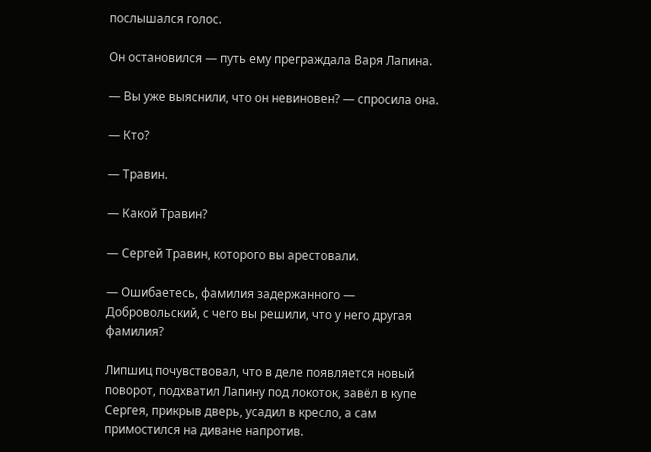послышался голос.

Он остановился — путь ему преграждала Варя Лапина.

— Вы уже выяснили, что он невиновен? — спросила она.

— Кто?

— Травин.

— Какой Травин?

— Сергей Травин, которого вы арестовали.

— Ошибаетесь, фамилия задержанного — Добровольский, с чего вы решили, что у него другая фамилия?

Липшиц почувствовал, что в деле появляется новый поворот, подхватил Лапину под локоток, завёл в купе Сергея, прикрыв дверь, усадил в кресло, а сам примостился на диване напротив.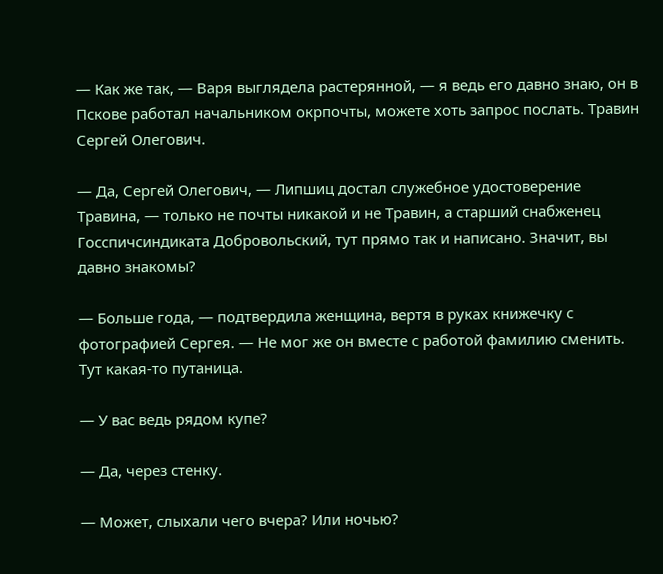— Как же так, — Варя выглядела растерянной, — я ведь его давно знаю, он в Пскове работал начальником окрпочты, можете хоть запрос послать. Травин Сергей Олегович.

— Да, Сергей Олегович, — Липшиц достал служебное удостоверение Травина, — только не почты никакой и не Травин, а старший снабженец Госспичсиндиката Добровольский, тут прямо так и написано. Значит, вы давно знакомы?

— Больше года, — подтвердила женщина, вертя в руках книжечку с фотографией Сергея. — Не мог же он вместе с работой фамилию сменить. Тут какая-то путаница.

— У вас ведь рядом купе?

— Да, через стенку.

— Может, слыхали чего вчера? Или ночью?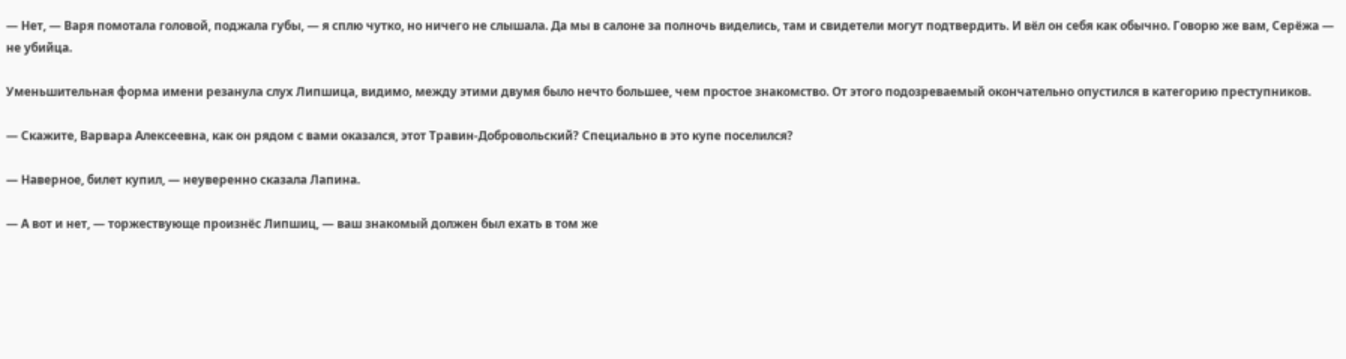— Нет, — Варя помотала головой, поджала губы, — я сплю чутко, но ничего не слышала. Да мы в салоне за полночь виделись, там и свидетели могут подтвердить. И вёл он себя как обычно. Говорю же вам, Серёжа — не убийца.

Уменьшительная форма имени резанула слух Липшица, видимо, между этими двумя было нечто большее, чем простое знакомство. От этого подозреваемый окончательно опустился в категорию преступников.

— Скажите, Варвара Алексеевна, как он рядом с вами оказался, этот Травин-Добровольский? Специально в это купе поселился?

— Наверное, билет купил, — неуверенно сказала Лапина.

— А вот и нет, — торжествующе произнёс Липшиц, — ваш знакомый должен был ехать в том же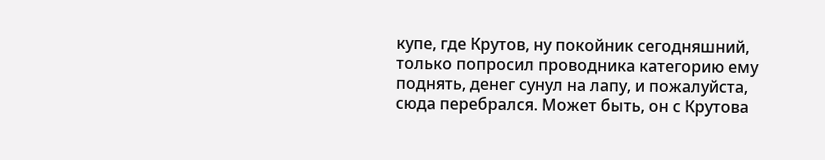купе, где Крутов, ну покойник сегодняшний, только попросил проводника категорию ему поднять, денег сунул на лапу, и пожалуйста, сюда перебрался. Может быть, он с Крутова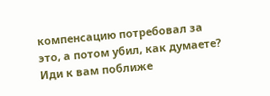компенсацию потребовал за это, а потом убил, как думаете? Иди к вам поближе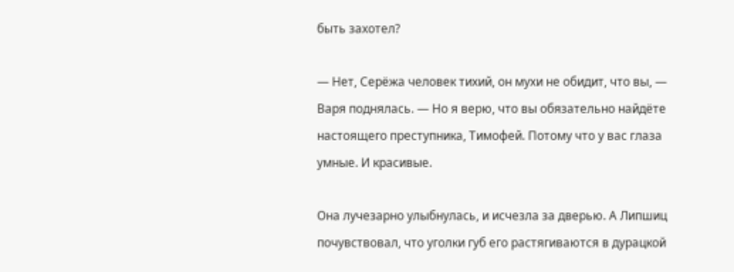быть захотел?

— Нет, Серёжа человек тихий, он мухи не обидит, что вы, — Варя поднялась. — Но я верю, что вы обязательно найдёте настоящего преступника, Тимофей. Потому что у вас глаза умные. И красивые.

Она лучезарно улыбнулась, и исчезла за дверью. А Липшиц почувствовал, что уголки губ его растягиваются в дурацкой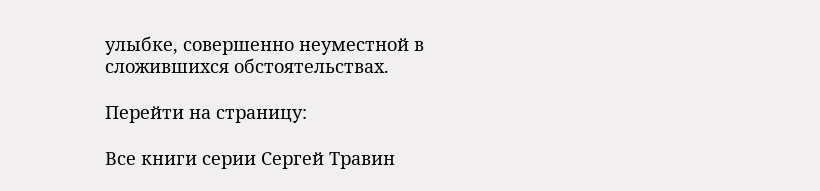улыбке, совершенно неуместной в сложившихся обстоятельствах.

Перейти на страницу:

Все книги серии Сергей Травин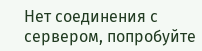Нет соединения с сервером, попробуйте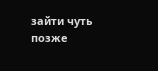зайти чуть позже